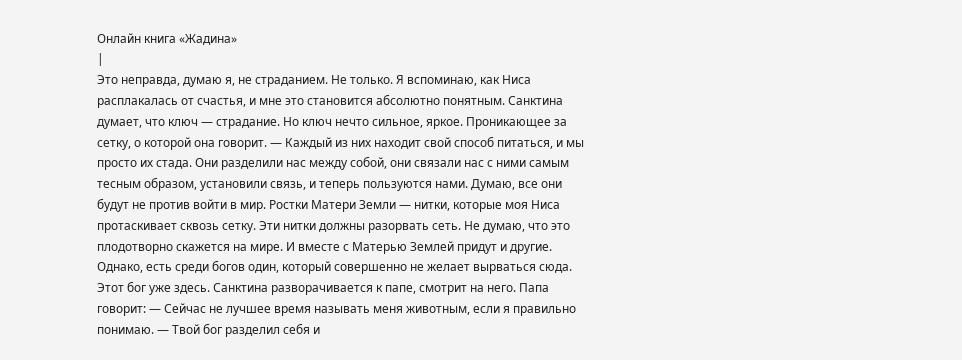Онлайн книга «Жадина»
|
Это неправда, думаю я, не страданием. Не только. Я вспоминаю, как Ниса расплакалась от счастья, и мне это становится абсолютно понятным. Санктина думает, что ключ — страдание. Но ключ нечто сильное, яркое. Проникающее за сетку, о которой она говорит. — Каждый из них находит свой способ питаться, и мы просто их стада. Они разделили нас между собой, они связали нас с ними самым тесным образом, установили связь, и теперь пользуются нами. Думаю, все они будут не против войти в мир. Ростки Матери Земли — нитки, которые моя Ниса протаскивает сквозь сетку. Эти нитки должны разорвать сеть. Не думаю, что это плодотворно скажется на мире. И вместе с Матерью Землей придут и другие. Однако, есть среди богов один, который совершенно не желает вырваться сюда. Этот бог уже здесь. Санктина разворачивается к папе, смотрит на него. Папа говорит: — Сейчас не лучшее время называть меня животным, если я правильно понимаю. — Твой бог разделил себя и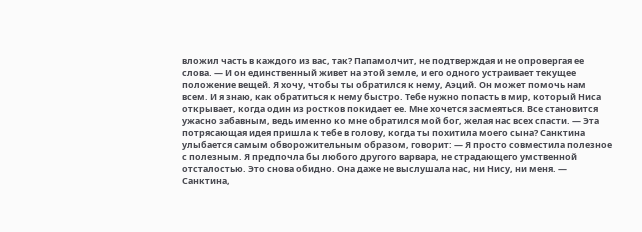вложил часть в каждого из вас, так? Папамолчит, не подтверждая и не опровергая ее слова. — И он единственный живет на этой земле, и его одного устраивает текущее положение вещей. Я хочу, чтобы ты обратился к нему, Аэций. Он может помочь нам всем. И я знаю, как обратиться к нему быстро. Тебе нужно попасть в мир, который Ниса открывает, когда один из ростков покидает ее. Мне хочется засмеяться. Все становится ужасно забавным, ведь именно ко мне обратился мой бог, желая нас всех спасти. — Эта потрясающая идея пришла к тебе в голову, когда ты похитила моего сына? Санктина улыбается самым обворожительным образом, говорит: — Я просто совместила полезное с полезным. Я предпочла бы любого другого варвара, не страдающего умственной отсталостью. Это снова обидно. Она даже не выслушала нас, ни Нису, ни меня. — Санктина,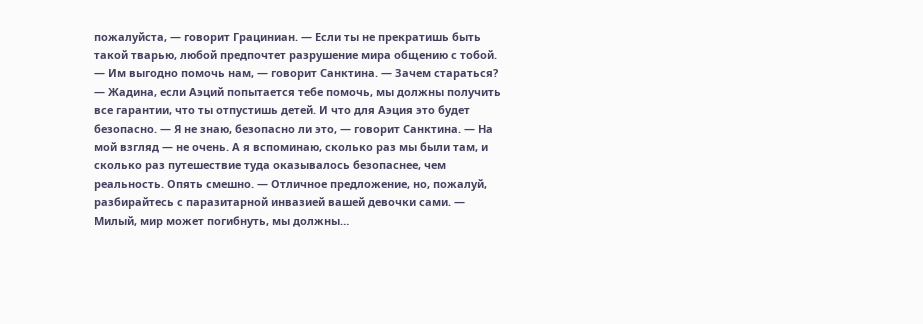пожалуйста, — говорит Грациниан. — Если ты не прекратишь быть такой тварью, любой предпочтет разрушение мира общению с тобой. — Им выгодно помочь нам, — говорит Санктина. — Зачем стараться? — Жадина, если Аэций попытается тебе помочь, мы должны получить все гарантии, что ты отпустишь детей. И что для Аэция это будет безопасно. — Я не знаю, безопасно ли это, — говорит Санктина. — На мой взгляд — не очень. А я вспоминаю, сколько раз мы были там, и сколько раз путешествие туда оказывалось безопаснее, чем реальность. Опять смешно. — Отличное предложение, но, пожалуй, разбирайтесь с паразитарной инвазией вашей девочки сами. — Милый, мир может погибнуть, мы должны…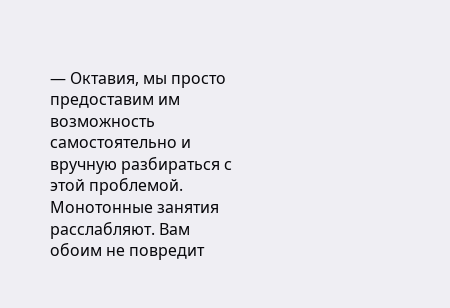— Октавия, мы просто предоставим им возможность самостоятельно и вручную разбираться с этой проблемой. Монотонные занятия расслабляют. Вам обоим не повредит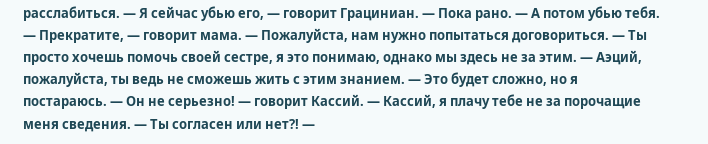расслабиться. — Я сейчас убью его, — говорит Грациниан. — Пока рано. — А потом убью тебя. — Прекратите, — говорит мама. — Пожалуйста, нам нужно попытаться договориться. — Ты просто хочешь помочь своей сестре, я это понимаю, однако мы здесь не за этим. — Аэций, пожалуйста, ты ведь не сможешь жить с этим знанием. — Это будет сложно, но я постараюсь. — Он не серьезно! — говорит Кассий. — Кассий, я плачу тебе не за порочащие меня сведения. — Ты согласен или нет?! —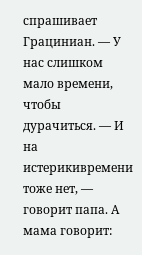спрашивает Грациниан. — У нас слишком мало времени, чтобы дурачиться. — И на истерикивремени тоже нет, — говорит папа. А мама говорит: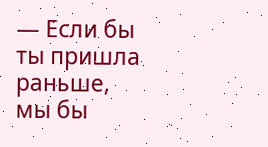— Если бы ты пришла раньше, мы бы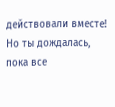действовали вместе! Но ты дождалась, пока все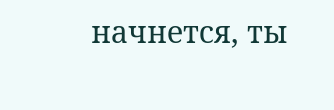начнется, ты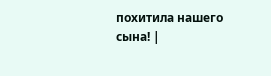похитила нашего сына! |